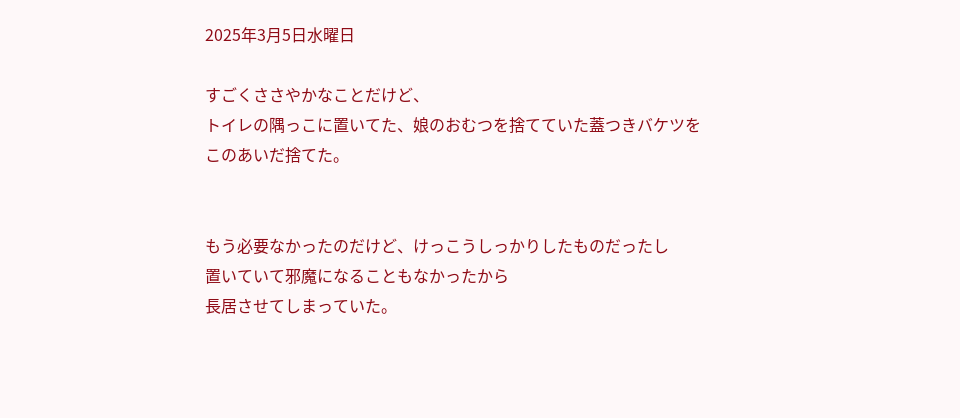2025年3月5日水曜日

すごくささやかなことだけど、
トイレの隅っこに置いてた、娘のおむつを捨てていた蓋つきバケツを
このあいだ捨てた。


もう必要なかったのだけど、けっこうしっかりしたものだったし
置いていて邪魔になることもなかったから
長居させてしまっていた。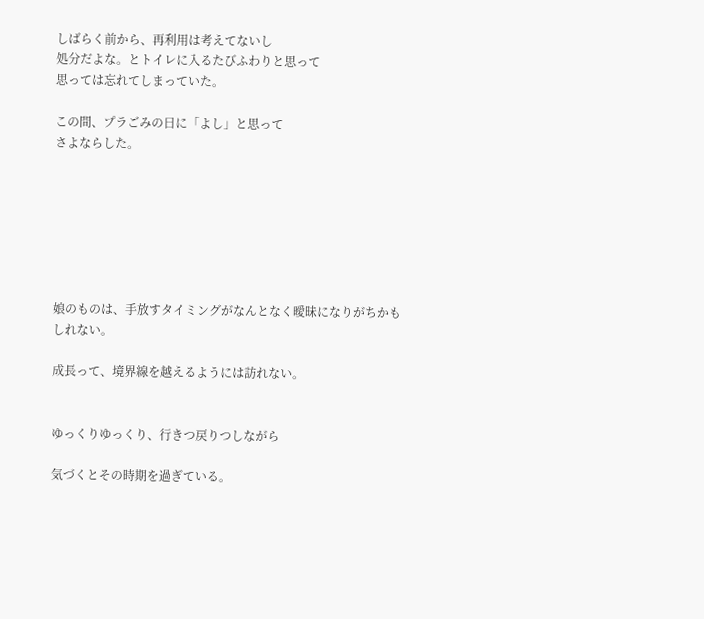しばらく前から、再利用は考えてないし
処分だよな。とトイレに入るたびふわりと思って
思っては忘れてしまっていた。

この間、プラごみの日に「よし」と思って
さよならした。







娘のものは、手放すタイミングがなんとなく曖昧になりがちかもしれない。

成長って、境界線を越えるようには訪れない。


ゆっくりゆっくり、行きつ戻りつしながら

気づくとその時期を過ぎている。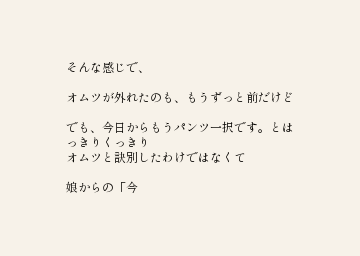そんな感じで、

オムツが外れたのも、もうずっと前だけど

でも、今日からもうパンツ一択です。とはっきりくっきり
オムツと訣別したわけではなくて

娘からの「今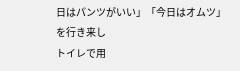日はパンツがいい」「今日はオムツ」を行き来し
トイレで用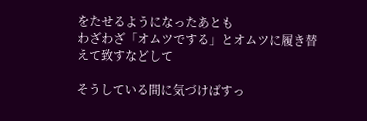をたせるようになったあとも
わざわざ「オムツでする」とオムツに履き替えて致すなどして

そうしている間に気づけばすっ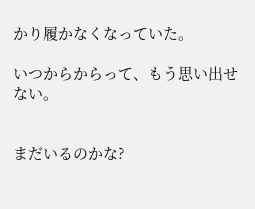かり履かなくなっていた。

いつからからって、もう思い出せない。


まだいるのかな?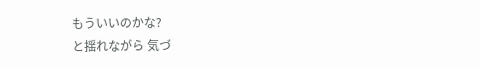もういいのかな?
と揺れながら 気づ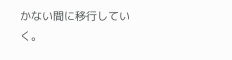かない間に移行していく。